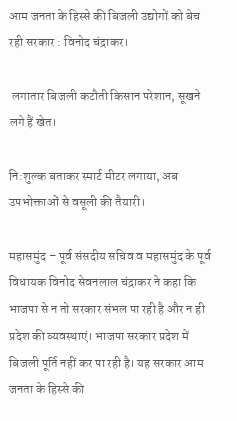आम जनता के हिस्से की बिजली उद्योगों को बेच रही सरकार : विनोद चंद्राकर।

 लगातार बिजली कटौती किसान परेशान, सूखने लगे हैं खेत।

नि:शुल्क बताकर स्मार्ट मीटर लगाया, अब उपभोक्ताओं से वसूली की तैयारी।

महासमुंद – पूर्व संसदीय सचिव व महासमुंद के पूर्व विधायक विनोद सेवनलाल चंद्राकर ने कहा कि भाजपा से न तो सरकार संभल पा रही है और न ही प्रदेश की व्यवस्थाएं। भाजपा सरकार प्रदेश में बिजली पूर्ति नहीं कर पा रही है। यह सरकार आम जनता के हिस्से की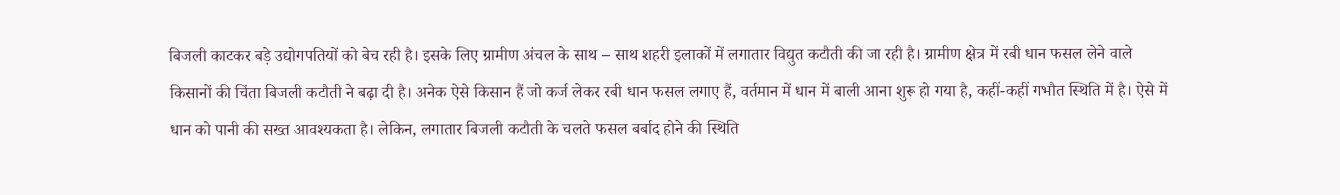बिजली काटकर बड़े उद्योगपतियों को बेच रही है। इसके लिए ग्रामीण अंचल के साथ – साथ शहरी इलाकों में लगातार विद्युत कटौती की जा रही है। ग्रामीण क्षेत्र में रबी धान फसल लेने वाले किसानों की चिंता बिजली कटौती ने बढ़ा दी है। अनेक ऐसे किसान हैं जो कर्ज लेकर रबी धान फसल लगाए हैं, वर्तमान में धान में बाली आना शुरू हो गया है, कहीं-कहीं गभौत स्थिति में है। ऐसे में धान को पानी की सख्त आवश्यकता है। लेकिन, लगातार बिजली कटौती के चलते फसल बर्बाद होने की स्थिति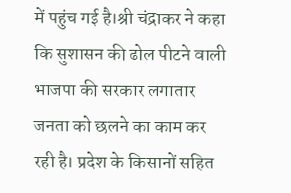में पहुंच गई है।श्री चंद्राकर ने कहा कि सुशासन की ढोल पीटने वाली भाजपा की सरकार लगातार जनता को छलने का काम कर रही है। प्रदेश के किसानों सहित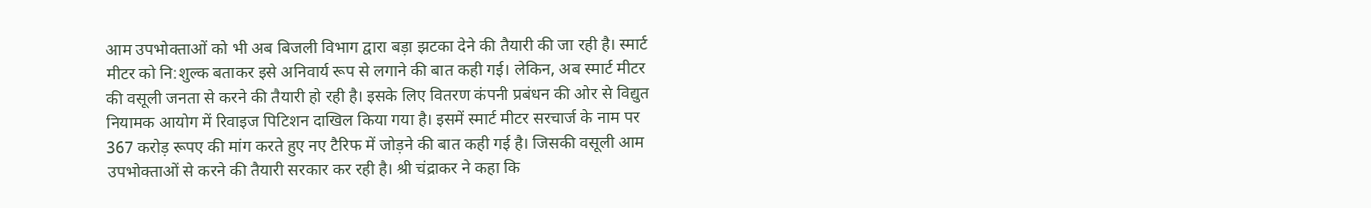आम उपभोक्ताओं को भी अब बिजली विभाग द्वारा बड़ा झटका देने की तैयारी की जा रही है। स्मार्ट मीटर को नि:शुल्क बताकर इसे अनिवार्य रूप से लगाने की बात कही गई। लेकिन, अब स्मार्ट मीटर की वसूली जनता से करने की तैयारी हो रही है। इसके लिए वितरण कंपनी प्रबंधन की ओर से विद्युत नियामक आयोग में रिवाइज पिटिशन दाखिल किया गया है। इसमें स्मार्ट मीटर सरचार्ज के नाम पर 367 करोड़ रूपए की मांग करते हुए नए टैरिफ में जोड़ने की बात कही गई है। जिसकी वसूली आम उपभोक्ताओं से करने की तैयारी सरकार कर रही है। श्री चंद्राकर ने कहा कि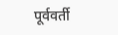पूर्ववर्ती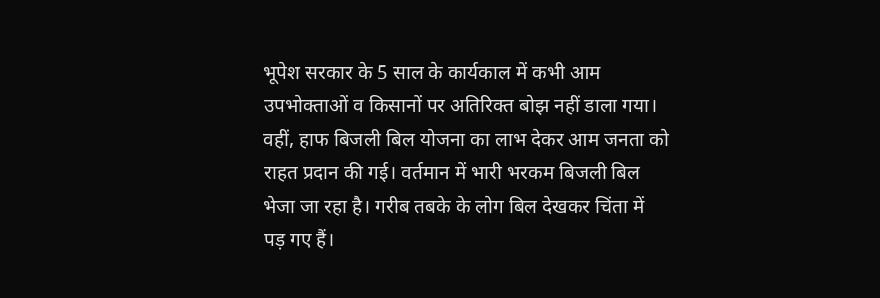भूपेश सरकार के 5 साल के कार्यकाल में कभी आम उपभोक्ताओं व किसानों पर अतिरिक्त बोझ नहीं डाला गया। वहीं, हाफ बिजली बिल योजना का लाभ देकर आम जनता को राहत प्रदान की गई। वर्तमान में भारी भरकम बिजली बिल भेजा जा रहा है। गरीब तबके के लोग बिल देखकर चिंता में पड़ गए हैं।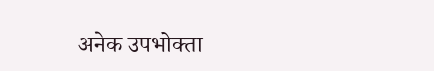अनेक उपभोक्ता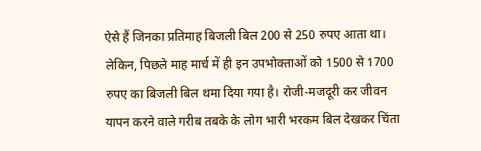ऐसे हैं जिनका प्रतिमाह बिजली बिल 200 से 250 रुपए आता था। लेकिन, पिछले माह मार्च में ही इन उपभोक्ताओं को 1500 से 1700 रुपए का बिजली बिल थमा दिया गया है। रोजी-मजदूरी कर जीवन यापन करने वाले गरीब तबके के लोग भारी भरकम बिल देखकर चिंता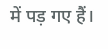में पड़ गए हैं।